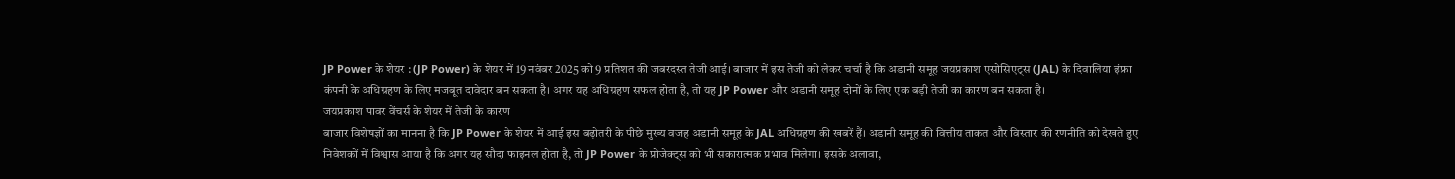JP Power के शेयर : (JP Power) के शेयर में 19 नवंबर 2025 को 9 प्रतिशत की जबरदस्त तेजी आई। बाजार में इस तेजी को लेकर चर्चा है कि अडानी समूह जयप्रकाश एसोसिएट्स (JAL) के दिवालिया इंफ्रा कंपनी के अधिग्रहण के लिए मजबूत दावेदार बन सकता है। अगर यह अधिग्रहण सफल होता है, तो यह JP Power और अडानी समूह दोनों के लिए एक बड़ी तेजी का कारण बन सकता है।
जयप्रकाश पावर वेंचर्स के शेयर में तेजी के कारण
बाजार विशेषज्ञों का मानना है कि JP Power के शेयर में आई इस बढ़ोतरी के पीछे मुख्य वजह अडानी समूह के JAL अधिग्रहण की खबरें हैं। अडानी समूह की वित्तीय ताकत और विस्तार की रणनीति को देखते हुए निवेशकों में विश्वास आया है कि अगर यह सौदा फाइनल होता है, तो JP Power के प्रोजेक्ट्स को भी सकारात्मक प्रभाव मिलेगा। इसके अलावा,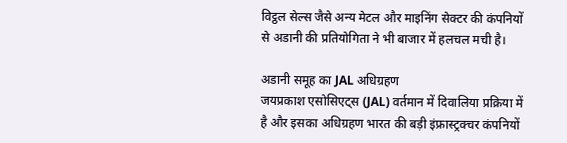विट्ठल सेल्स जैसे अन्य मेटल और माइनिंग सेक्टर की कंपनियों से अडानी की प्रतियोगिता ने भी बाजार में हलचल मची है।

अडानी समूह का JAL अधिग्रहण
जयप्रकाश एसोसिएट्स (JAL) वर्तमान में दिवालिया प्रक्रिया में है और इसका अधिग्रहण भारत की बड़ी इंफ्रास्ट्रक्चर कंपनियों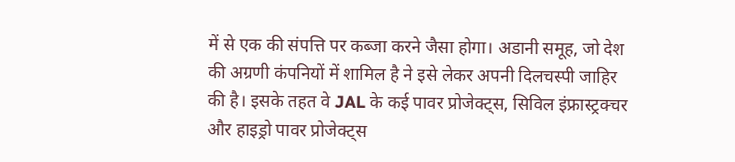में से एक की संपत्ति पर कब्जा करने जैसा होगा। अडानी समूह, जो देश की अग्रणी कंपनियों में शामिल है ने इसे लेकर अपनी दिलचस्पी जाहिर की है। इसके तहत वे JAL के कई पावर प्रोजेक्ट्स, सिविल इंफ्रास्ट्रक्चर और हाइड्रो पावर प्रोजेक्ट्स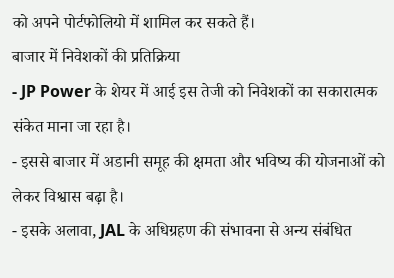को अपने पोर्टफोलियो में शामिल कर सकते हैं।
बाजार में निवेशकों की प्रतिक्रिया
- JP Power के शेयर में आई इस तेजी को निवेशकों का सकारात्मक संकेत माना जा रहा है।
- इससे बाजार में अडानी समूह की क्षमता और भविष्य की योजनाओं को लेकर विश्वास बढ़ा है।
- इसके अलावा, JAL के अधिग्रहण की संभावना से अन्य संबंधित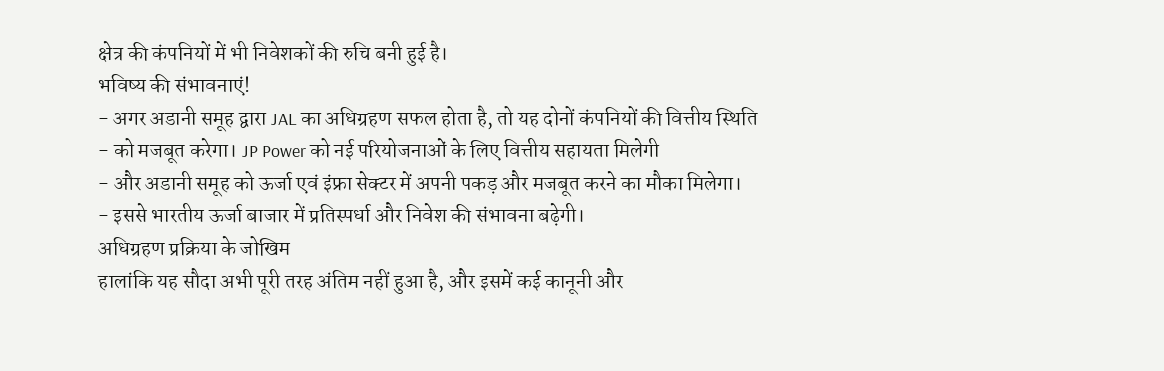क्षेत्र की कंपनियों में भी निवेशकों की रुचि बनी हुई है।
भविष्य की संभावनाएं!
- अगर अडानी समूह द्वारा JAL का अधिग्रहण सफल होता है, तो यह दोनों कंपनियों की वित्तीय स्थिति
- को मजबूत करेगा। JP Power को नई परियोजनाओं के लिए वित्तीय सहायता मिलेगी
- और अडानी समूह को ऊर्जा एवं इंफ्रा सेक्टर में अपनी पकड़ और मजबूत करने का मौका मिलेगा।
- इससे भारतीय ऊर्जा बाजार में प्रतिस्पर्धा और निवेश की संभावना बढ़ेगी।
अधिग्रहण प्रक्रिया के जोखिम
हालांकि यह सौदा अभी पूरी तरह अंतिम नहीं हुआ है, और इसमें कई कानूनी और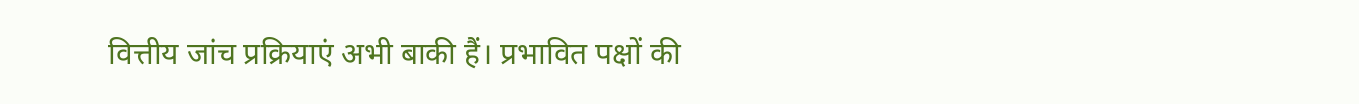वित्तीय जांच प्रक्रियाएं अभी बाकी हैं। प्रभावित पक्षों की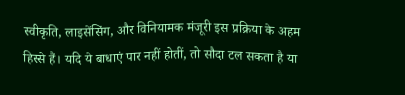स्वीकृति, लाइसेंसिंग, और विनियामक मंजूरी इस प्रक्रिया के अहम हिस्से हैं। यदि ये बाधाएं पार नहीं होतीं, तो सौदा टल सकता है या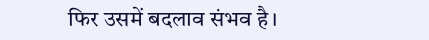फिर उसमें बदलाव संभव है।